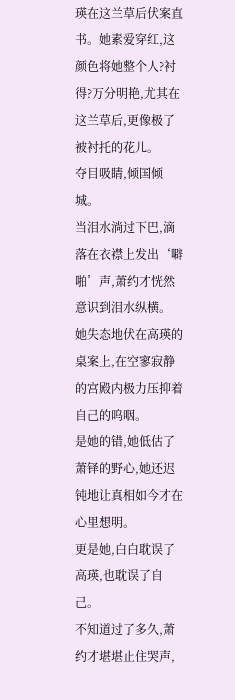瑛在这兰草后伏案直书。她素爱穿红,这颜色将她整个人?衬得?万分明艳,尤其在这兰草后,更像极了被衬托的花儿。
夺目吸睛,倾国倾城。
当泪水淌过下巴,滴落在衣襟上发出‘噼啪’声,萧约才恍然意识到泪水纵横。
她失态地伏在高瑛的桌案上,在空寥寂静的宫殿内极力压抑着自己的呜咽。
是她的错,她低估了萧铎的野心,她还迟钝地让真相如今才在心里想明。
更是她,白白耽误了高瑛,也耽误了自己。
不知道过了多久,萧约才堪堪止住哭声,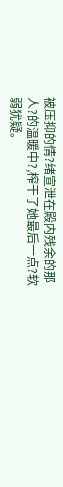被压抑的情?绪宣泄在殿内残余的那人?的温暖中?,榨干了她最后一点?软弱犹疑。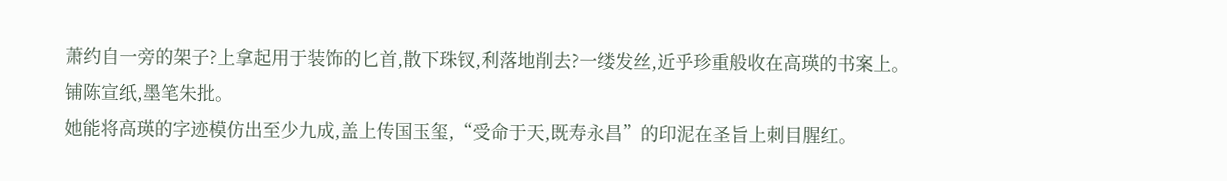萧约自一旁的架子?上拿起用于装饰的匕首,散下珠钗,利落地削去?一缕发丝,近乎珍重般收在高瑛的书案上。
铺陈宣纸,墨笔朱批。
她能将高瑛的字迹模仿出至少九成,盖上传国玉玺,“受命于天,既寿永昌”的印泥在圣旨上刺目腥红。